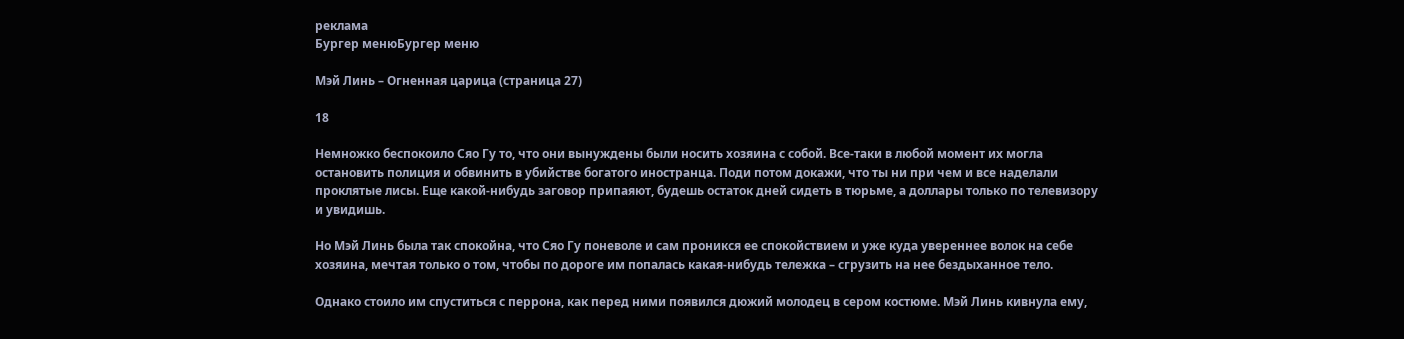реклама
Бургер менюБургер меню

Мэй Линь – Огненная царица (страница 27)

18

Немножко беспокоило Сяо Гу то, что они вынуждены были носить хозяина с собой. Все-таки в любой момент их могла остановить полиция и обвинить в убийстве богатого иностранца. Поди потом докажи, что ты ни при чем и все наделали проклятые лисы. Еще какой-нибудь заговор припаяют, будешь остаток дней сидеть в тюрьме, а доллары только по телевизору и увидишь.

Но Мэй Линь была так спокойна, что Сяо Гу поневоле и сам проникся ее спокойствием и уже куда увереннее волок на себе хозяина, мечтая только о том, чтобы по дороге им попалась какая-нибудь тележка – сгрузить на нее бездыханное тело.

Однако стоило им спуститься с перрона, как перед ними появился дюжий молодец в сером костюме. Мэй Линь кивнула ему,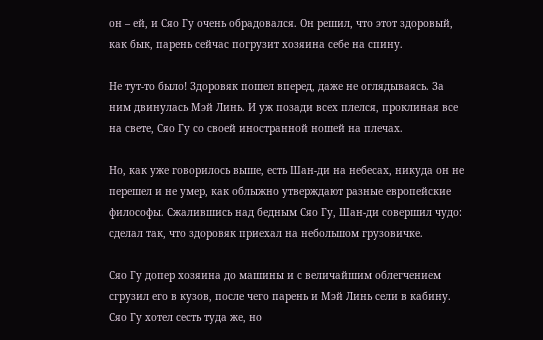он – ей, и Сяо Гу очень обрадовался. Он решил, что этот здоровый, как бык, парень сейчас погрузит хозяина себе на спину.

Не тут-то было! Здоровяк пошел вперед, даже не оглядываясь. За ним двинулась Мэй Линь. И уж позади всех плелся, проклиная все на свете, Сяо Гу со своей иностранной ношей на плечах.

Но, как уже говорилось выше, есть Шан-ди на небесах, никуда он не перешел и не умер, как облыжно утверждают разные европейские философы. Сжалившись над бедным Сяо Гу, Шан-ди совершил чудо: сделал так, что здоровяк приехал на небольшом грузовичке.

Сяо Гу допер хозяина до машины и с величайшим облегчением сгрузил его в кузов, после чего парень и Мэй Линь сели в кабину. Сяо Гу хотел сесть туда же, но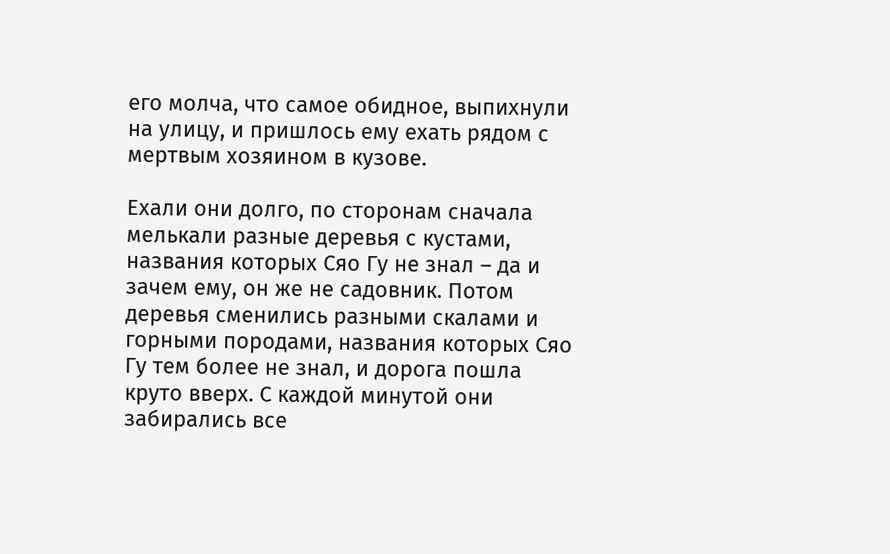его молча, что самое обидное, выпихнули на улицу, и пришлось ему ехать рядом с мертвым хозяином в кузове.

Ехали они долго, по сторонам сначала мелькали разные деревья с кустами, названия которых Сяо Гу не знал – да и зачем ему, он же не садовник. Потом деревья сменились разными скалами и горными породами, названия которых Сяо Гу тем более не знал, и дорога пошла круто вверх. С каждой минутой они забирались все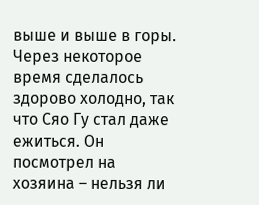выше и выше в горы. Через некоторое время сделалось здорово холодно, так что Сяо Гу стал даже ежиться. Он посмотрел на хозяина – нельзя ли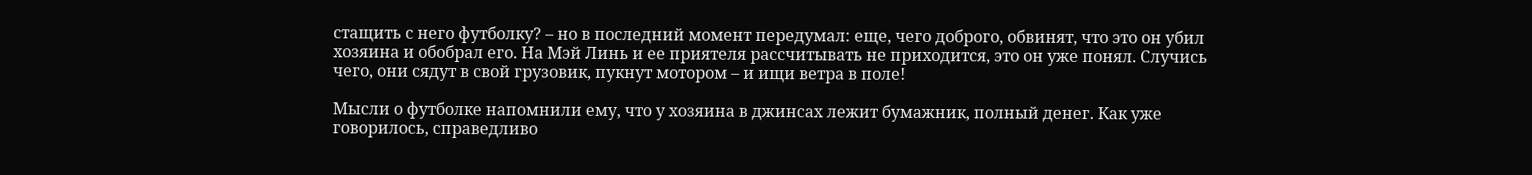стащить с него футболку? – но в последний момент передумал: еще, чего доброго, обвинят, что это он убил хозяина и обобрал его. На Мэй Линь и ее приятеля рассчитывать не приходится, это он уже понял. Случись чего, они сядут в свой грузовик, пукнут мотором – и ищи ветра в поле!

Мысли о футболке напомнили ему, что у хозяина в джинсах лежит бумажник, полный денег. Как уже говорилось, справедливо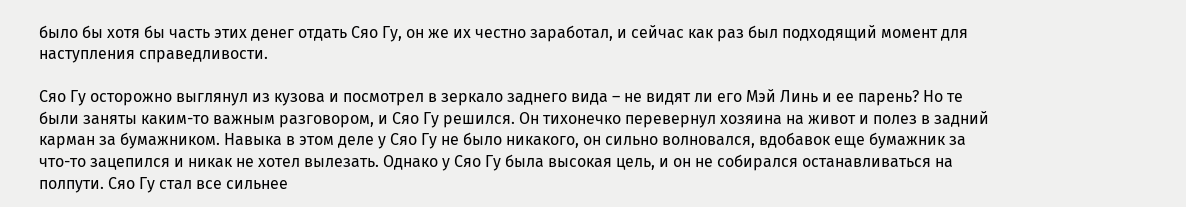было бы хотя бы часть этих денег отдать Сяо Гу, он же их честно заработал, и сейчас как раз был подходящий момент для наступления справедливости.

Сяо Гу осторожно выглянул из кузова и посмотрел в зеркало заднего вида – не видят ли его Мэй Линь и ее парень? Но те были заняты каким-то важным разговором, и Сяо Гу решился. Он тихонечко перевернул хозяина на живот и полез в задний карман за бумажником. Навыка в этом деле у Сяо Гу не было никакого, он сильно волновался, вдобавок еще бумажник за что-то зацепился и никак не хотел вылезать. Однако у Сяо Гу была высокая цель, и он не собирался останавливаться на полпути. Сяо Гу стал все сильнее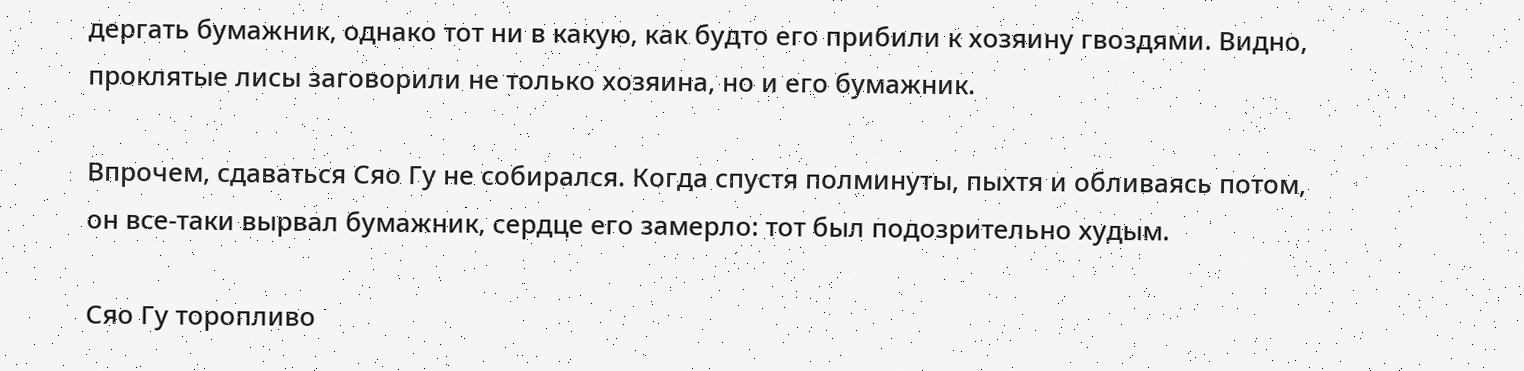дергать бумажник, однако тот ни в какую, как будто его прибили к хозяину гвоздями. Видно, проклятые лисы заговорили не только хозяина, но и его бумажник.

Впрочем, сдаваться Сяо Гу не собирался. Когда спустя полминуты, пыхтя и обливаясь потом, он все-таки вырвал бумажник, сердце его замерло: тот был подозрительно худым.

Сяо Гу торопливо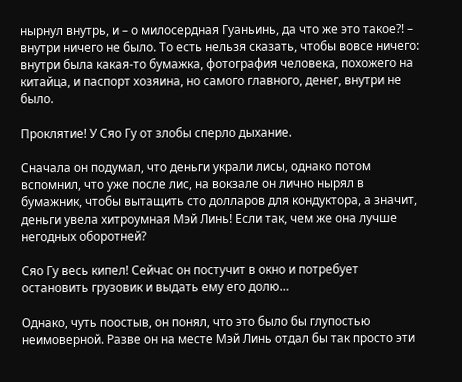нырнул внутрь, и – о милосердная Гуаньинь, да что же это такое?! – внутри ничего не было. То есть нельзя сказать, чтобы вовсе ничего: внутри была какая-то бумажка, фотография человека, похожего на китайца, и паспорт хозяина, но самого главного, денег, внутри не было.

Проклятие! У Сяо Гу от злобы сперло дыхание.

Сначала он подумал, что деньги украли лисы, однако потом вспомнил, что уже после лис, на вокзале он лично нырял в бумажник, чтобы вытащить сто долларов для кондуктора, а значит, деньги увела хитроумная Мэй Линь! Если так, чем же она лучше негодных оборотней?

Сяо Гу весь кипел! Сейчас он постучит в окно и потребует остановить грузовик и выдать ему его долю…

Однако, чуть поостыв, он понял, что это было бы глупостью неимоверной. Разве он на месте Мэй Линь отдал бы так просто эти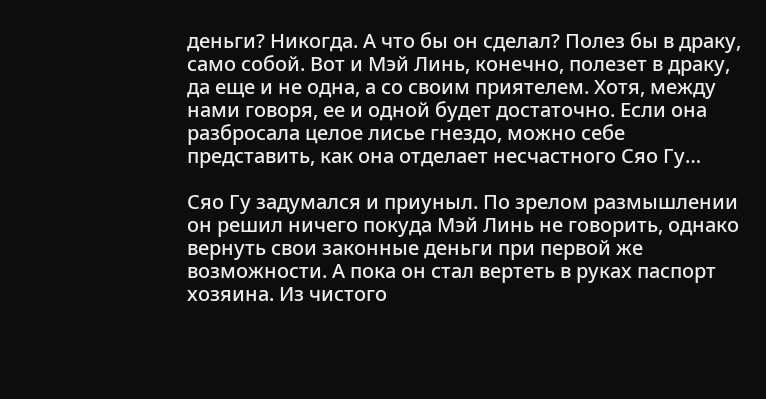деньги? Никогда. А что бы он сделал? Полез бы в драку, само собой. Вот и Мэй Линь, конечно, полезет в драку, да еще и не одна, а со своим приятелем. Хотя, между нами говоря, ее и одной будет достаточно. Если она разбросала целое лисье гнездо, можно себе представить, как она отделает несчастного Сяо Гу…

Сяо Гу задумался и приуныл. По зрелом размышлении он решил ничего покуда Мэй Линь не говорить, однако вернуть свои законные деньги при первой же возможности. А пока он стал вертеть в руках паспорт хозяина. Из чистого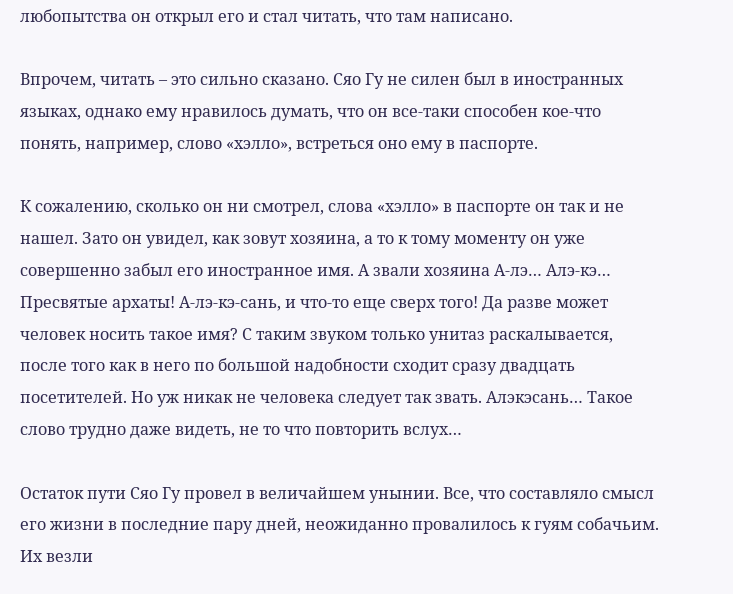любопытства он открыл его и стал читать, что там написано.

Впрочем, читать – это сильно сказано. Сяо Гу не силен был в иностранных языках, однако ему нравилось думать, что он все-таки способен кое-что понять, например, слово «хэлло», встреться оно ему в паспорте.

К сожалению, сколько он ни смотрел, слова «хэлло» в паспорте он так и не нашел. Зато он увидел, как зовут хозяина, а то к тому моменту он уже совершенно забыл его иностранное имя. А звали хозяина А-лэ… Алэ-кэ… Пресвятые архаты! А-лэ-кэ-сань, и что-то еще сверх того! Да разве может человек носить такое имя? С таким звуком только унитаз раскалывается, после того как в него по большой надобности сходит сразу двадцать посетителей. Но уж никак не человека следует так звать. Алэкэсань… Такое слово трудно даже видеть, не то что повторить вслух…

Остаток пути Сяо Гу провел в величайшем унынии. Все, что составляло смысл его жизни в последние пару дней, неожиданно провалилось к гуям собачьим. Их везли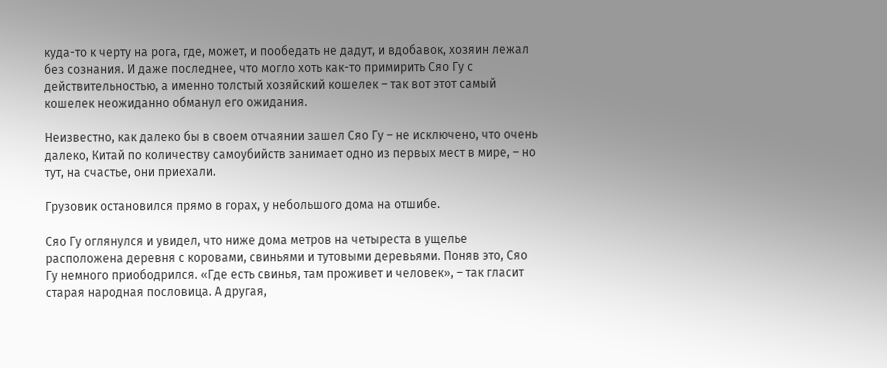куда-то к черту на рога, где, может, и пообедать не дадут, и вдобавок, хозяин лежал без сознания. И даже последнее, что могло хоть как-то примирить Сяо Гу с действительностью, а именно толстый хозяйский кошелек – так вот этот самый кошелек неожиданно обманул его ожидания.

Неизвестно, как далеко бы в своем отчаянии зашел Сяо Гу – не исключено, что очень далеко, Китай по количеству самоубийств занимает одно из первых мест в мире, – но тут, на счастье, они приехали.

Грузовик остановился прямо в горах, у небольшого дома на отшибе.

Сяо Гу оглянулся и увидел, что ниже дома метров на четыреста в ущелье расположена деревня с коровами, свиньями и тутовыми деревьями. Поняв это, Сяо Гу немного приободрился. «Где есть свинья, там проживет и человек», – так гласит старая народная пословица. А другая,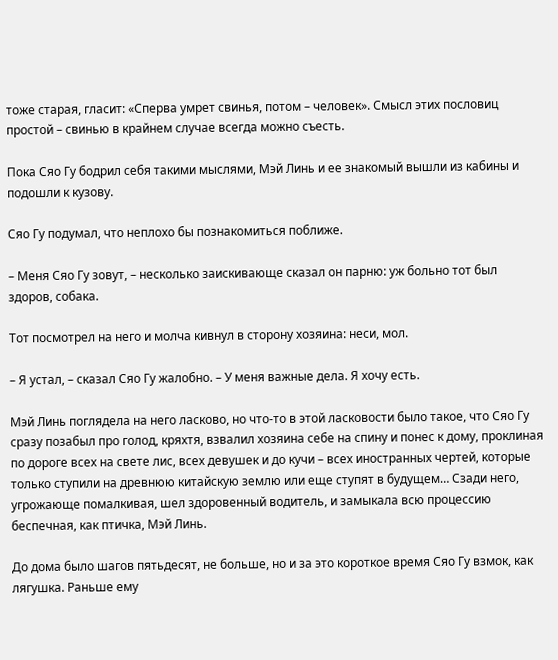тоже старая, гласит: «Сперва умрет свинья, потом – человек». Смысл этих пословиц простой – свинью в крайнем случае всегда можно съесть.

Пока Сяо Гу бодрил себя такими мыслями, Мэй Линь и ее знакомый вышли из кабины и подошли к кузову.

Сяо Гу подумал, что неплохо бы познакомиться поближе.

– Меня Сяо Гу зовут, – несколько заискивающе сказал он парню: уж больно тот был здоров, собака.

Тот посмотрел на него и молча кивнул в сторону хозяина: неси, мол.

– Я устал, – сказал Сяо Гу жалобно. – У меня важные дела. Я хочу есть.

Мэй Линь поглядела на него ласково, но что-то в этой ласковости было такое, что Сяо Гу сразу позабыл про голод, кряхтя, взвалил хозяина себе на спину и понес к дому, проклиная по дороге всех на свете лис, всех девушек и до кучи – всех иностранных чертей, которые только ступили на древнюю китайскую землю или еще ступят в будущем… Сзади него, угрожающе помалкивая, шел здоровенный водитель, и замыкала всю процессию беспечная, как птичка, Мэй Линь.

До дома было шагов пятьдесят, не больше, но и за это короткое время Сяо Гу взмок, как лягушка. Раньше ему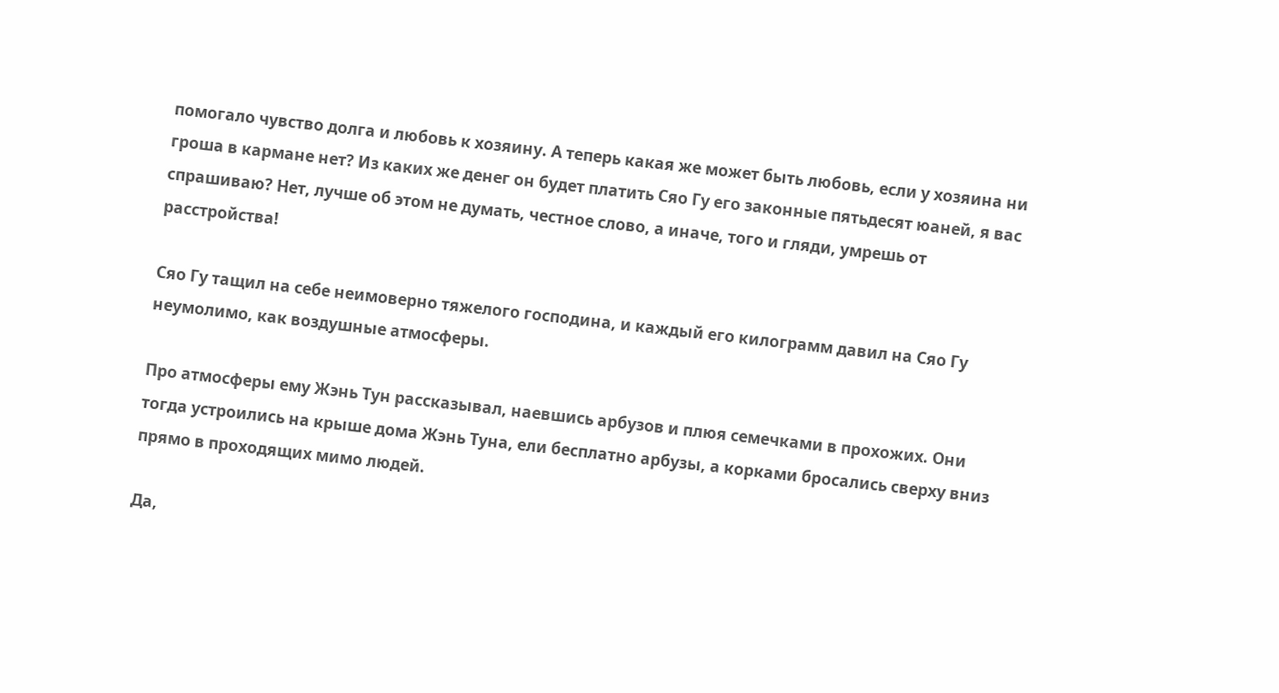помогало чувство долга и любовь к хозяину. А теперь какая же может быть любовь, если у хозяина ни гроша в кармане нет? Из каких же денег он будет платить Сяо Гу его законные пятьдесят юаней, я вас спрашиваю? Нет, лучше об этом не думать, честное слово, а иначе, того и гляди, умрешь от расстройства!

Сяо Гу тащил на себе неимоверно тяжелого господина, и каждый его килограмм давил на Сяо Гу неумолимо, как воздушные атмосферы.

Про атмосферы ему Жэнь Тун рассказывал, наевшись арбузов и плюя семечками в прохожих. Они тогда устроились на крыше дома Жэнь Туна, ели бесплатно арбузы, а корками бросались сверху вниз прямо в проходящих мимо людей.

Да,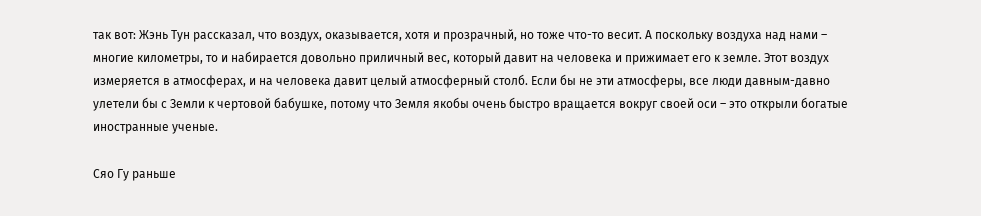так вот: Жэнь Тун рассказал, что воздух, оказывается, хотя и прозрачный, но тоже что-то весит. А поскольку воздуха над нами – многие километры, то и набирается довольно приличный вес, который давит на человека и прижимает его к земле. Этот воздух измеряется в атмосферах, и на человека давит целый атмосферный столб. Если бы не эти атмосферы, все люди давным-давно улетели бы с Земли к чертовой бабушке, потому что Земля якобы очень быстро вращается вокруг своей оси – это открыли богатые иностранные ученые.

Сяо Гу раньше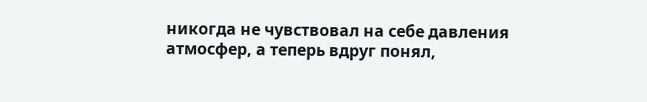никогда не чувствовал на себе давления атмосфер, а теперь вдруг понял,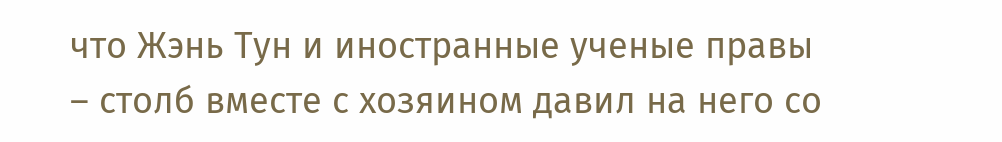что Жэнь Тун и иностранные ученые правы – столб вместе с хозяином давил на него со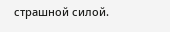страшной силой.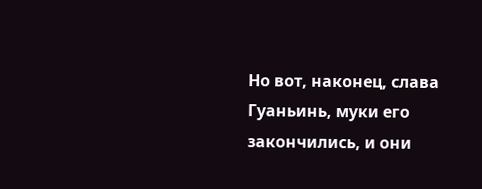Но вот, наконец, слава Гуаньинь, муки его закончились, и они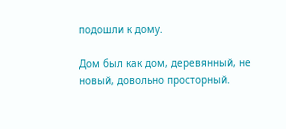подошли к дому.

Дом был как дом, деревянный, не новый, довольно просторный.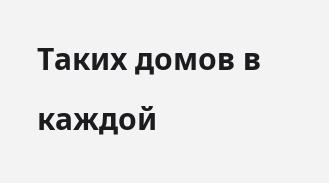Таких домов в каждой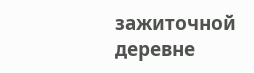зажиточной деревне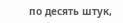по десять штук,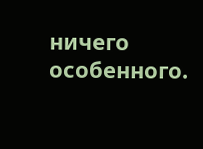ничего особенного.